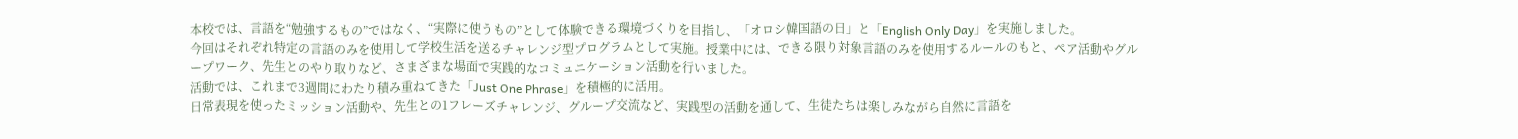本校では、言語を“勉強するもの”ではなく、“実際に使うもの”として体験できる環境づくりを目指し、「オロシ韓国語の日」と「English Only Day」を実施しました。
今回はそれぞれ特定の言語のみを使用して学校生活を送るチャレンジ型プログラムとして実施。授業中には、できる限り対象言語のみを使用するルールのもと、ペア活動やグループワーク、先生とのやり取りなど、さまざまな場面で実践的なコミュニケーション活動を行いました。
活動では、これまで3週間にわたり積み重ねてきた「Just One Phrase」を積極的に活用。
日常表現を使ったミッション活動や、先生との1フレーズチャレンジ、グループ交流など、実践型の活動を通して、生徒たちは楽しみながら自然に言語を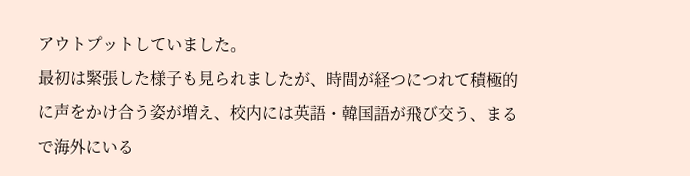アウトプットしていました。
最初は緊張した様子も見られましたが、時間が経つにつれて積極的に声をかけ合う姿が増え、校内には英語・韓国語が飛び交う、まるで海外にいる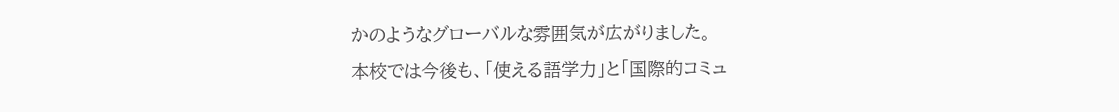かのようなグローバルな雰囲気が広がりました。
本校では今後も、「使える語学力」と「国際的コミュ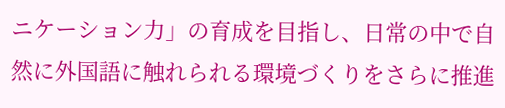ニケーション力」の育成を目指し、日常の中で自然に外国語に触れられる環境づくりをさらに推進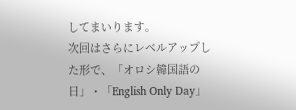してまいります。
次回はさらにレベルアップした形で、「オロシ韓国語の日」・「English Only Day」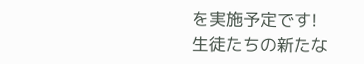を実施予定です!
生徒たちの新たな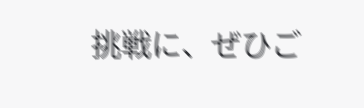挑戦に、ぜひご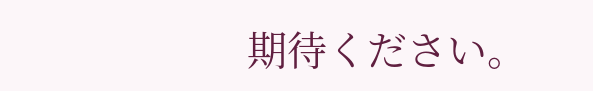期待ください。